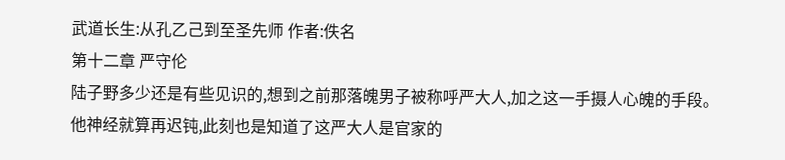武道长生:从孔乙己到至圣先师 作者:佚名
第十二章 严守伦
陆子野多少还是有些见识的,想到之前那落魄男子被称呼严大人,加之这一手摄人心魄的手段。
他神经就算再迟钝,此刻也是知道了这严大人是官家的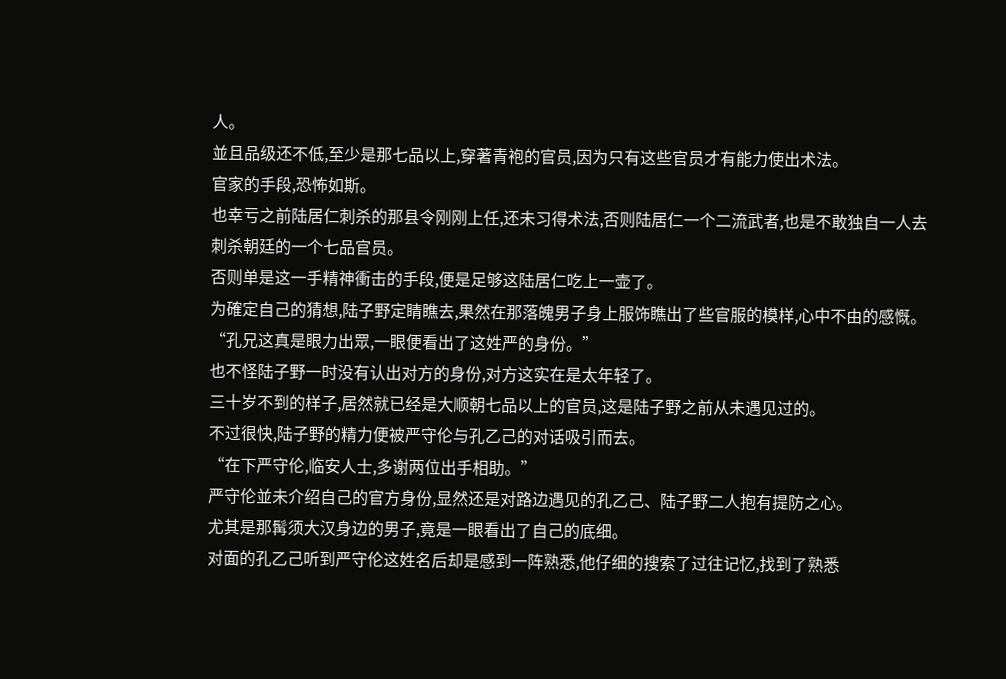人。
並且品级还不低,至少是那七品以上,穿著青袍的官员,因为只有这些官员才有能力使出术法。
官家的手段,恐怖如斯。
也幸亏之前陆居仁刺杀的那县令刚刚上任,还未习得术法,否则陆居仁一个二流武者,也是不敢独自一人去刺杀朝廷的一个七品官员。
否则单是这一手精神衝击的手段,便是足够这陆居仁吃上一壶了。
为確定自己的猜想,陆子野定睛瞧去,果然在那落魄男子身上服饰瞧出了些官服的模样,心中不由的感慨。
“孔兄这真是眼力出眾,一眼便看出了这姓严的身份。”
也不怪陆子野一时没有认出对方的身份,对方这实在是太年轻了。
三十岁不到的样子,居然就已经是大顺朝七品以上的官员,这是陆子野之前从未遇见过的。
不过很快,陆子野的精力便被严守伦与孔乙己的对话吸引而去。
“在下严守伦,临安人士,多谢两位出手相助。”
严守伦並未介绍自己的官方身份,显然还是对路边遇见的孔乙己、陆子野二人抱有提防之心。
尤其是那髯须大汉身边的男子,竟是一眼看出了自己的底细。
对面的孔乙己听到严守伦这姓名后却是感到一阵熟悉,他仔细的搜索了过往记忆,找到了熟悉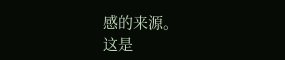感的来源。
这是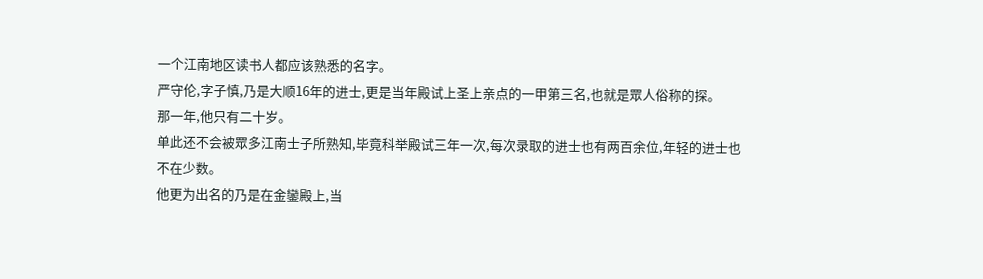一个江南地区读书人都应该熟悉的名字。
严守伦,字子慎,乃是大顺16年的进士,更是当年殿试上圣上亲点的一甲第三名,也就是眾人俗称的探。
那一年,他只有二十岁。
单此还不会被眾多江南士子所熟知,毕竟科举殿试三年一次,每次录取的进士也有两百余位,年轻的进士也不在少数。
他更为出名的乃是在金鑾殿上,当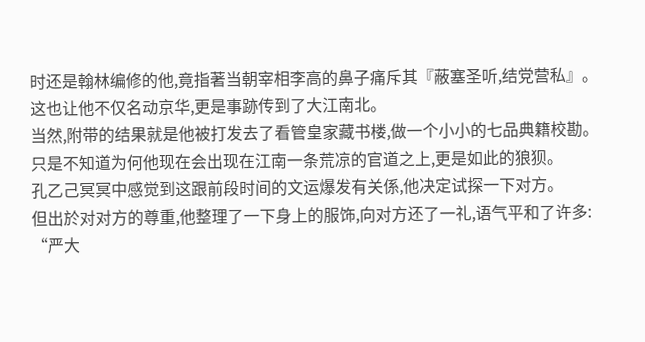时还是翰林编修的他,竟指著当朝宰相李高的鼻子痛斥其『蔽塞圣听,结党营私』。
这也让他不仅名动京华,更是事跡传到了大江南北。
当然,附带的结果就是他被打发去了看管皇家藏书楼,做一个小小的七品典籍校勘。
只是不知道为何他现在会出现在江南一条荒凉的官道之上,更是如此的狼狈。
孔乙己冥冥中感觉到这跟前段时间的文运爆发有关係,他决定试探一下对方。
但出於对对方的尊重,他整理了一下身上的服饰,向对方还了一礼,语气平和了许多:
“严大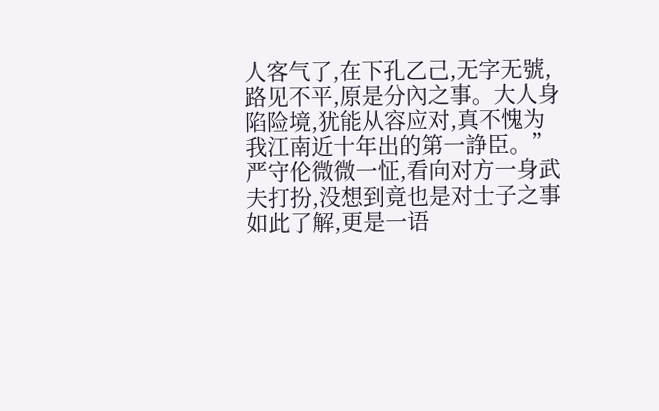人客气了,在下孔乙己,无字无號,路见不平,原是分內之事。大人身陷险境,犹能从容应对,真不愧为我江南近十年出的第一諍臣。”
严守伦微微一怔,看向对方一身武夫打扮,没想到竟也是对士子之事如此了解,更是一语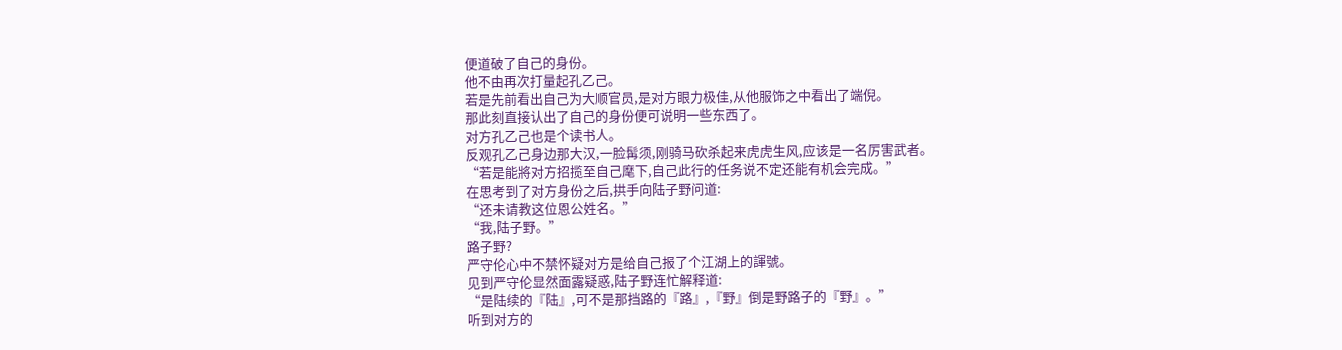便道破了自己的身份。
他不由再次打量起孔乙己。
若是先前看出自己为大顺官员,是对方眼力极佳,从他服饰之中看出了端倪。
那此刻直接认出了自己的身份便可说明一些东西了。
对方孔乙己也是个读书人。
反观孔乙己身边那大汉,一脸髯须,刚骑马砍杀起来虎虎生风,应该是一名厉害武者。
“若是能將对方招揽至自己麾下,自己此行的任务说不定还能有机会完成。”
在思考到了对方身份之后,拱手向陆子野问道:
“还未请教这位恩公姓名。”
“我,陆子野。”
路子野?
严守伦心中不禁怀疑对方是给自己报了个江湖上的諢號。
见到严守伦显然面露疑惑,陆子野连忙解释道:
“是陆续的『陆』,可不是那挡路的『路』,『野』倒是野路子的『野』。”
听到对方的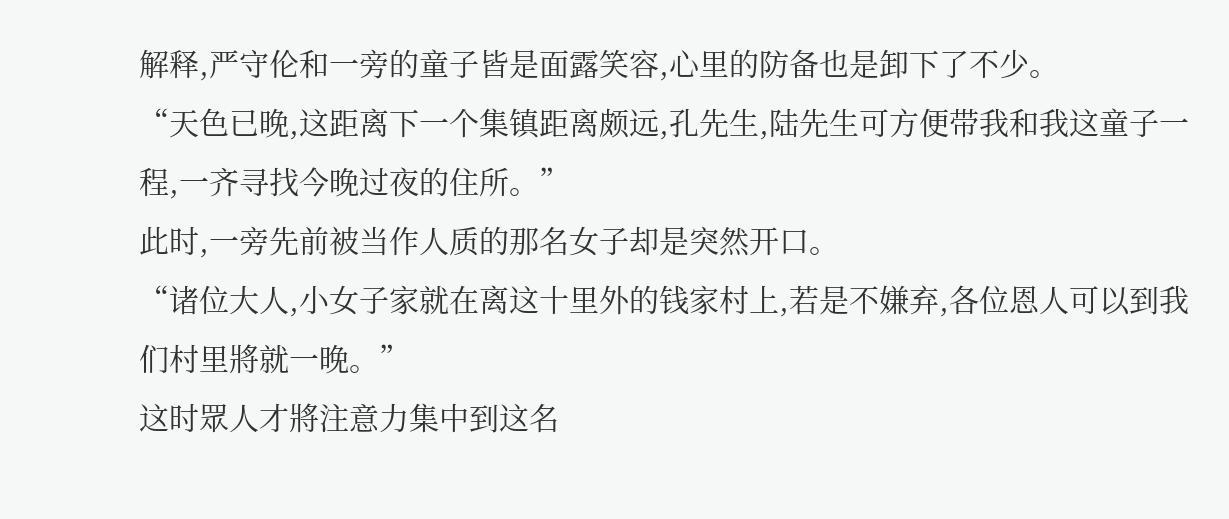解释,严守伦和一旁的童子皆是面露笑容,心里的防备也是卸下了不少。
“天色已晚,这距离下一个集镇距离颇远,孔先生,陆先生可方便带我和我这童子一程,一齐寻找今晚过夜的住所。”
此时,一旁先前被当作人质的那名女子却是突然开口。
“诸位大人,小女子家就在离这十里外的钱家村上,若是不嫌弃,各位恩人可以到我们村里將就一晚。”
这时眾人才將注意力集中到这名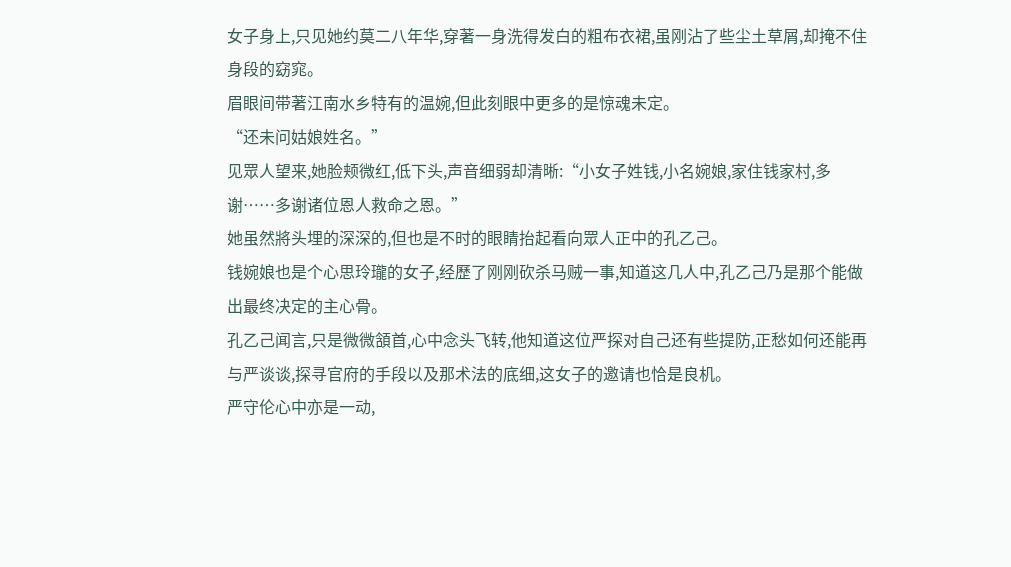女子身上,只见她约莫二八年华,穿著一身洗得发白的粗布衣裙,虽刚沾了些尘土草屑,却掩不住身段的窈窕。
眉眼间带著江南水乡特有的温婉,但此刻眼中更多的是惊魂未定。
“还未问姑娘姓名。”
见眾人望来,她脸颊微红,低下头,声音细弱却清晰:“小女子姓钱,小名婉娘,家住钱家村,多谢……多谢诸位恩人救命之恩。”
她虽然將头埋的深深的,但也是不时的眼睛抬起看向眾人正中的孔乙己。
钱婉娘也是个心思玲瓏的女子,经歷了刚刚砍杀马贼一事,知道这几人中,孔乙己乃是那个能做出最终决定的主心骨。
孔乙己闻言,只是微微頷首,心中念头飞转,他知道这位严探对自己还有些提防,正愁如何还能再与严谈谈,探寻官府的手段以及那术法的底细,这女子的邀请也恰是良机。
严守伦心中亦是一动,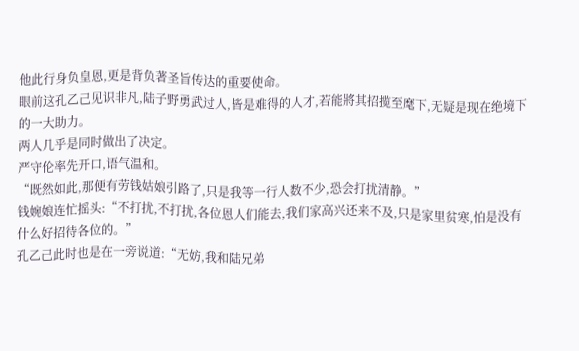他此行身负皇恩,更是背负著圣旨传达的重要使命。
眼前这孔乙己见识非凡,陆子野勇武过人,皆是难得的人才,若能將其招揽至麾下,无疑是现在绝境下的一大助力。
两人几乎是同时做出了决定。
严守伦率先开口,语气温和。
“既然如此,那便有劳钱姑娘引路了,只是我等一行人数不少,恐会打扰清静。”
钱婉娘连忙摇头:“不打扰,不打扰,各位恩人们能去,我们家高兴还来不及,只是家里贫寒,怕是没有什么好招待各位的。”
孔乙己此时也是在一旁说道:“无妨,我和陆兄弟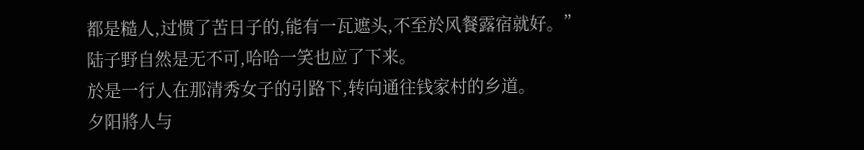都是糙人,过惯了苦日子的,能有一瓦遮头,不至於风餐露宿就好。”
陆子野自然是无不可,哈哈一笑也应了下来。
於是一行人在那清秀女子的引路下,转向通往钱家村的乡道。
夕阳將人与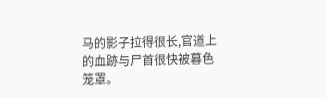马的影子拉得很长,官道上的血跡与尸首很快被暮色笼罩。